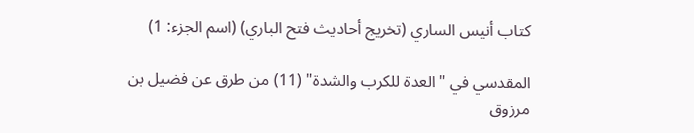كتاب أنيس الساري (تخريج أحاديث فتح الباري) (اسم الجزء: 1)

المقدسي في "العدة للكرب والشدة" (11) من طرق عن فضيل بن مرزوق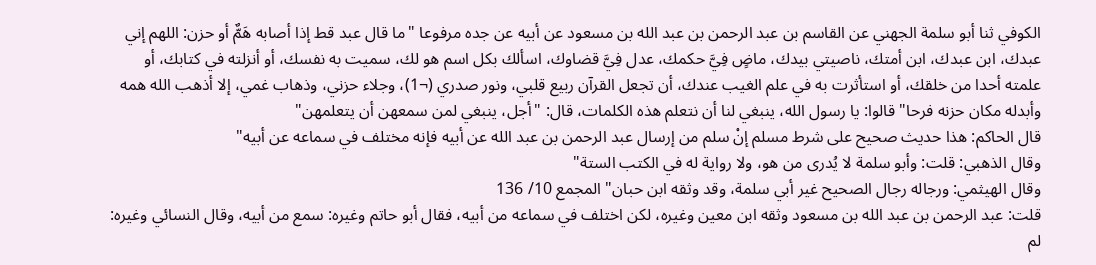الكوفي ثنا أبو سلمة الجهني عن القاسم بن عبد الرحمن بن عبد الله بن مسعود عن أبيه عن جده مرفوعا "ما قال عبد قط إذا أصابه هَمٌّ أو حزن: اللهم إني عبدك، ابن عبدك، ابن أمتك، ناصيتي بيدك، ماضٍ فِيَّ حكمك، عدل فِيَّ قضاوك، اسألك بكل اسم هو لك، سميت به نفسك، أو أنزلته في كتابك، أو علمته أحدا من خلقك، أو استأثرت به في علم الغيب عندك، أن تجعل القرآن ربيع قلبي، ونور صدري (¬1)، وجلاء حزني، وذهاب غمي، إلا أذهب الله همه وأبدله مكان حزنه فرحا" قالوا: يا رسول الله، ينبغي لنا أن نتعلم هذه الكلمات، قال: "أجل، ينبغي لمن سمعهن أن يتعلمهن"
قال الحاكم: هذا حديث صحيح على شرط مسلم إنْ سلم من إرسال عبد الرحمن بن عبد الله عن أبيه فإنه مختلف في سماعه عن أبيه"
وقال الذهبي: قلت: وأبو سلمة لا يُدرى من هو، ولا رواية له في الكتب الستة"
وقال الهيثمي: ورجاله رجال الصحيح غير أبي سلمة، وقد وثقه ابن حبان" المجمع 10/ 136
قلت: عبد الرحمن بن عبد الله بن مسعود وثقه ابن معين وغيره، لكن اختلف في سماعه من أبيه، فقال أبو حاتم وغيره: سمع من أبيه، وقال النسائي وغيره: لم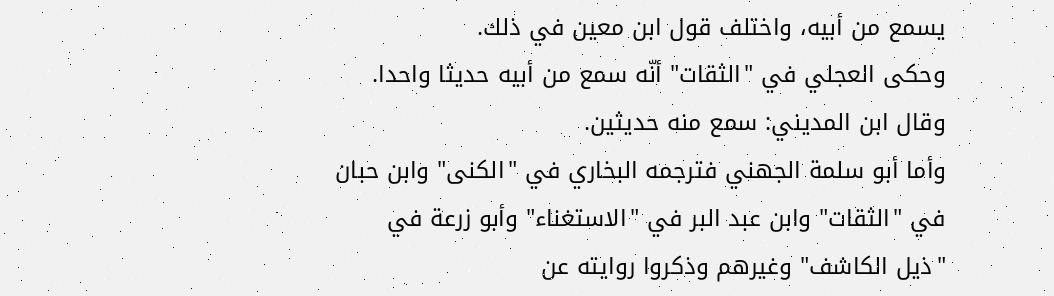يسمع من أبيه، واختلف قول ابن معين في ذلك.
وحكى العجلي في "الثقات" أنّه سمع من أبيه حديثا واحدا.
وقال ابن المديني: سمع منه حديثين.
وأما أبو سلمة الجهني فترجمه البخاري في "الكنى" وابن حبان في "الثقات" وابن عبد البر في "الاستغناء" وأبو زرعة في "ذيل الكاشف" وغيرهم وذكروا روايته عن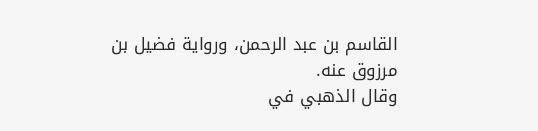القاسم بن عبد الرحمن، ورواية فضيل بن مرزوق عنه.
وقال الذهبي في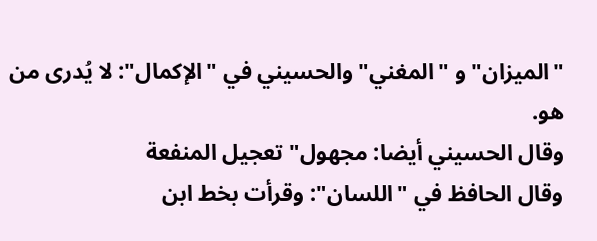"الميزان" و "المغني" والحسيني في "الإكمال": لا يُدرى من هو.
وقال الحسيني أيضا: مجهول" تعجيل المنفعة
وقال الحافظ في "اللسان": وقرأت بخط ابن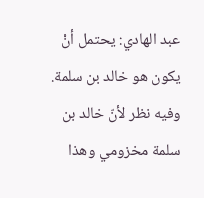عبد الهادي: يحتمل أنْ يكون هو خالد بن سلمة. وفيه نظر لأنّ خالد بن سلمة مخزومي وهذا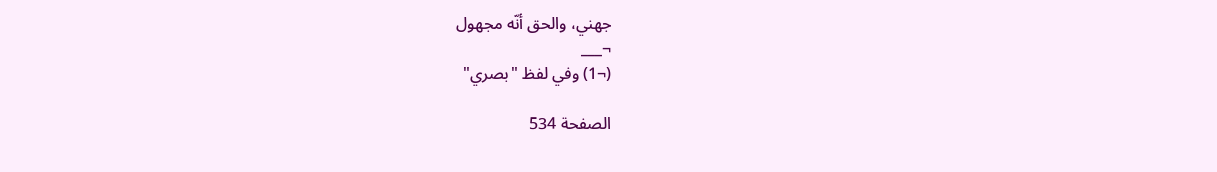جهني، والحق أنّه مجهول
¬___
(¬1) وفي لفظ "بصري"

الصفحة 534